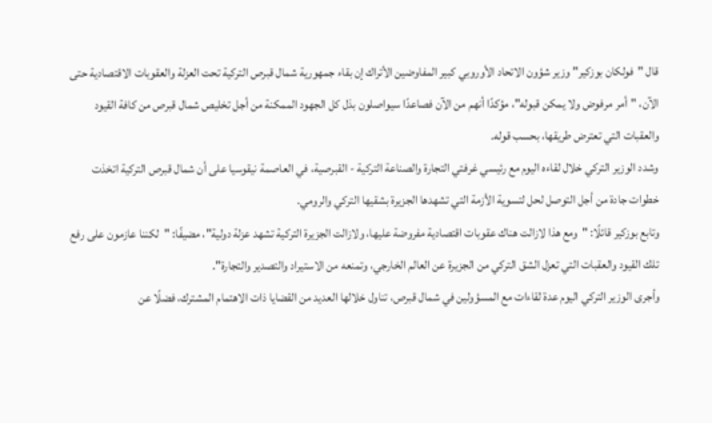قال "فولكان بوزكير" وزير شؤون الاتحاد الأوروبي كبير المفاوضين الأتراك إن بقاء جمهورية شمال قبرص التركية تحت العزلة والعقوبات الاقتصادية حتى الآن، "أمر مرفوض ولا يمكن قبوله"، مؤكدًا أنهم من الآن فصاعدًا سيواصلون بذل كل الجهود الممكنة من أجل تخليص شمال قبرص من كافة القيود والعقبات التي تعترض طريقها، بحسب قوله.
وشدد الوزير التركي خلال لقاءه اليوم مع رئيسي غرفتي التجارة والصناعة التركية - القبرصية، في العاصمة نيقوسيا على أن شمال قبرص التركية اتخذت خطوات جادة من أجل التوصل لحل لتسوية الأزمة التي تشهدها الجزيرة بشقيها التركي والرومي.
وتابع بوزكير قائلًا: "ومع هذا لازالت هناك عقوبات اقتصادية مفروضة عليها، ولازالت الجزيرة التركية تشهد عزلة دولية"، مضيفًا: "لكننا عازمون على رفع تلك القيود والعقبات التي تعزل الشق التركي من الجزيرة عن العالم الخارجي، وتمنعه من الاستيراد والتصدير والتجارة".
وأجرى الوزير التركي اليوم عدة لقاءات مع المسؤولين في شمال قبرص، تناول خلالها العديد من القضايا ذات الاهتمام المشترك، فضلًا عن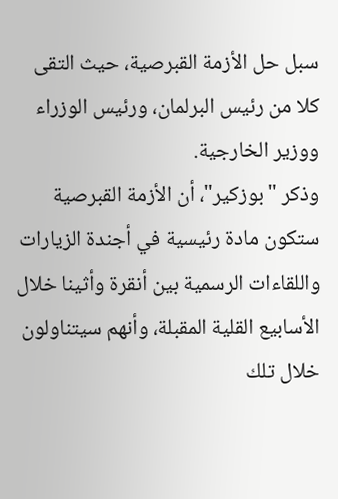سبل حل الأزمة القبرصية، حيث التقى كلا من رئيس البرلمان، ورئيس الوزراء ووزير الخارجية.
وذكر "بوزكير"، أن الأزمة القبرصية ستكون مادة رئيسية في أجندة الزيارات واللقاءات الرسمية بين أنقرة وأثينا خلال الأسابيع القلية المقبلة، وأنهم سيتناولون خلال تلك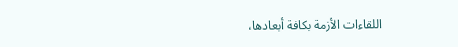اللقاءات الأزمة بكافة أبعادها،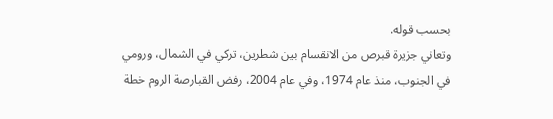بحسب قوله.
وتعاني جزيرة قبرص من الانقسام بين شطرين، تركي في الشمال، ورومي في الجنوب، منذ عام 1974، وفي عام 2004، رفض القبارصة الروم خطة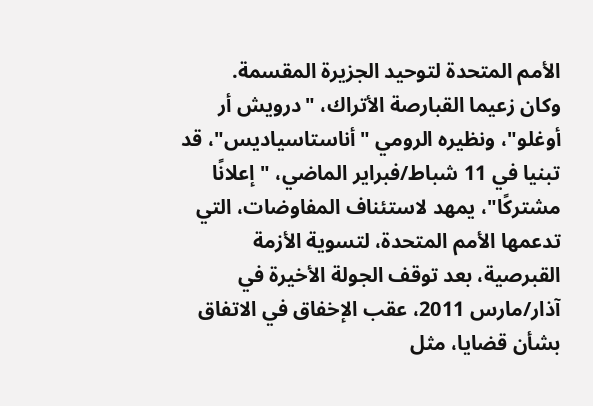الأمم المتحدة لتوحيد الجزيرة المقسمة.
وكان زعيما القبارصة الأتراك، "درويش أر أوغلو"، ونظيره الرومي "أناستاسياديس"، قد تبنيا في 11 شباط/فبراير الماضي، "إعلانًا مشتركًا"، يمهد لاستئناف المفاوضات، التي تدعمها الأمم المتحدة، لتسوية الأزمة القبرصية، بعد توقف الجولة الأخيرة في آذار/مارس 2011، عقب الإخفاق في الاتفاق بشأن قضايا، مثل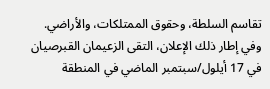تقاسم السلطة، وحقوق الممتلكات، والأراضي.
وفي إطار ذلك الإعلان، التقى الزعيمان القبرصيان في 17 أيلول/سبتمبر الماضي في المنطقة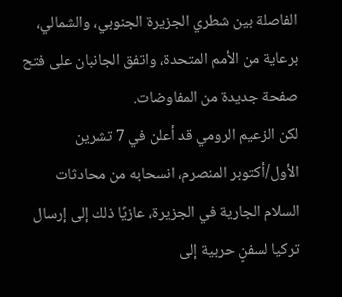الفاصلة بين شطري الجزيرة الجنوبي، والشمالي، برعاية من الأمم المتحدة، واتفق الجانبان على فتح صفحة جديدة من المفاوضات.
لكن الزعيم الرومي قد أعلن في 7 تشرين الأول/أكتوبر المنصرم، انسحابه من محادثات السلام الجارية في الجزيرة، عازيًا ذلك إلى إرسال تركيا لسفنٍ حربية إلى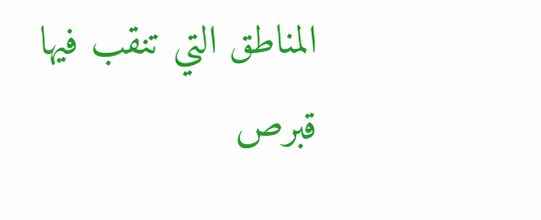المناطق التي تنقب فيها قبرص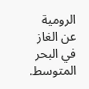الرومية عن الغاز في البحر المتوسط.